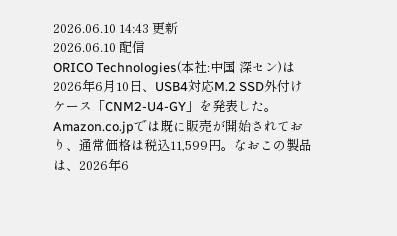2026.06.10 14:43 更新
2026.06.10 配信
ORICO Technologies(本社:中国 深セン)は2026年6月10日、USB4対応M.2 SSD外付けケース「CNM2-U4-GY」を発表した。Amazon.co.jpでは既に販売が開始されており、通常価格は税込11,599円。なおこの製品は、2026年6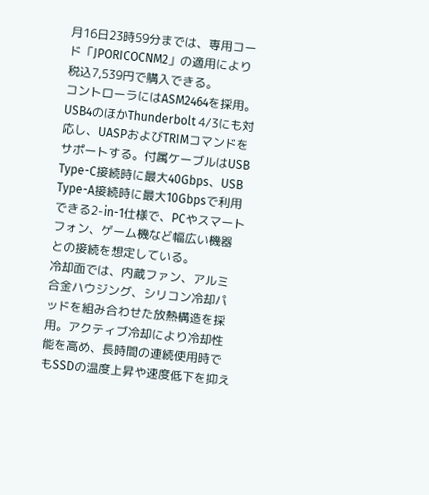月16日23時59分までは、専用コード「JPORICOCNM2」の適用により税込7,539円で購入できる。
コントローラにはASM2464を採用。USB4のほかThunderbolt 4/3にも対応し、UASPおよびTRIMコマンドをサポートする。付属ケーブルはUSB Type-C接続時に最大40Gbps、USB Type-A接続時に最大10Gbpsで利用できる2-in-1仕様で、PCやスマートフォン、ゲーム機など幅広い機器との接続を想定している。
冷却面では、内蔵ファン、アルミ合金ハウジング、シリコン冷却パッドを組み合わせた放熱構造を採用。アクティブ冷却により冷却性能を高め、長時間の連続使用時でもSSDの温度上昇や速度低下を抑え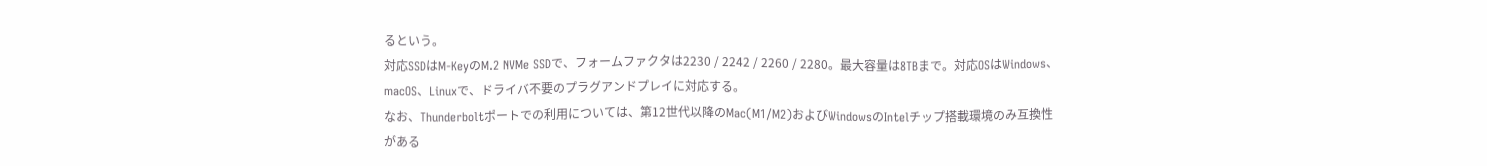るという。
対応SSDはM-KeyのM.2 NVMe SSDで、フォームファクタは2230 / 2242 / 2260 / 2280。最大容量は8TBまで。対応OSはWindows、macOS、Linuxで、ドライバ不要のプラグアンドプレイに対応する。
なお、Thunderboltポートでの利用については、第12世代以降のMac(M1/M2)およびWindowsのIntelチップ搭載環境のみ互換性がある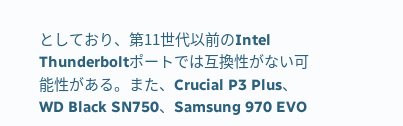としており、第11世代以前のIntel Thunderboltポートでは互換性がない可能性がある。また、Crucial P3 Plus、WD Black SN750、Samsung 970 EVO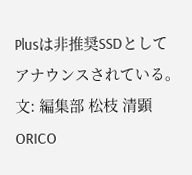Plusは非推奨SSDとしてアナウンスされている。
文: 編集部 松枝 清顕
ORICO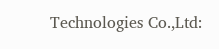Technologies Co.,Ltd: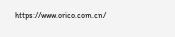https://www.orico.com.cn/